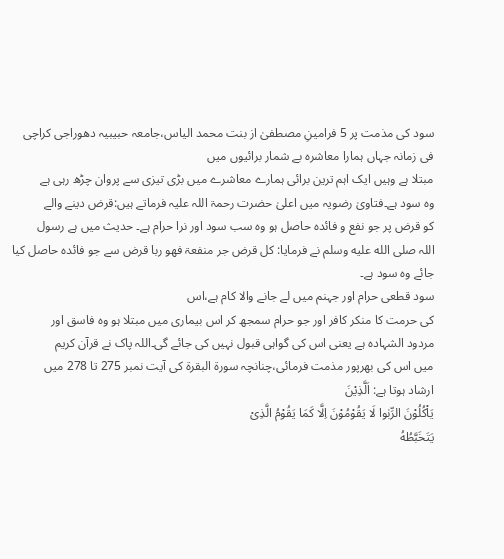سود کی مذمت پر 5 فرامینِ مصطفیٰ از بنت محمد الیاس،جامعہ حبیبیہ دھوراجی کراچی
فی زمانہ جہاں ہمارا معاشرہ بے شمار برائیوں میں
مبتلا ہے وہیں ایک اہم ترین برائی ہمارے معاشرے میں بڑی تیزی سے پروان چڑھ رہی ہے
وہ سود ہے۔فتاویٰ رضویہ میں اعلیٰ حضرت رحمۃ اللہ علیہ فرماتے ہیں:قرض دینے والے
کو قرض پر جو نفع و فائدہ حاصل ہو وہ سب سود اور نرا حرام ہے۔ حدیث میں ہے رسول
اللہ صلى الله عليه وسلم نے فرمایا: کل قرض جر منفعۃ فھو ربا قرض سے جو فائدہ حاصل کیا جائے وہ سود ہے۔
سود قطعی حرام اور جہنم میں لے جانے والا کام ہے،اس
کی حرمت کا منکر کافر اور جو حرام سمجھ کر اس بیماری میں مبتلا ہو وہ فاسق اور
مردود الشہادہ ہے یعنی اس کی گواہی قبول نہیں کی جائے گی۔اللہ پاک نے قرآن کریم
میں اس کی بھرپور مذمت فرمائی،چنانچہ سورۃ البقرۃ کی آیت نمبر 275 تا 278 میں
ارشاد ہوتا ہے: اَلَّذِیْنَ
یَاْكُلُوْنَ الرِّبٰوا لَا یَقُوْمُوْنَ اِلَّا كَمَا یَقُوْمُ الَّذِیْ
یَتَخَبَّطُهُ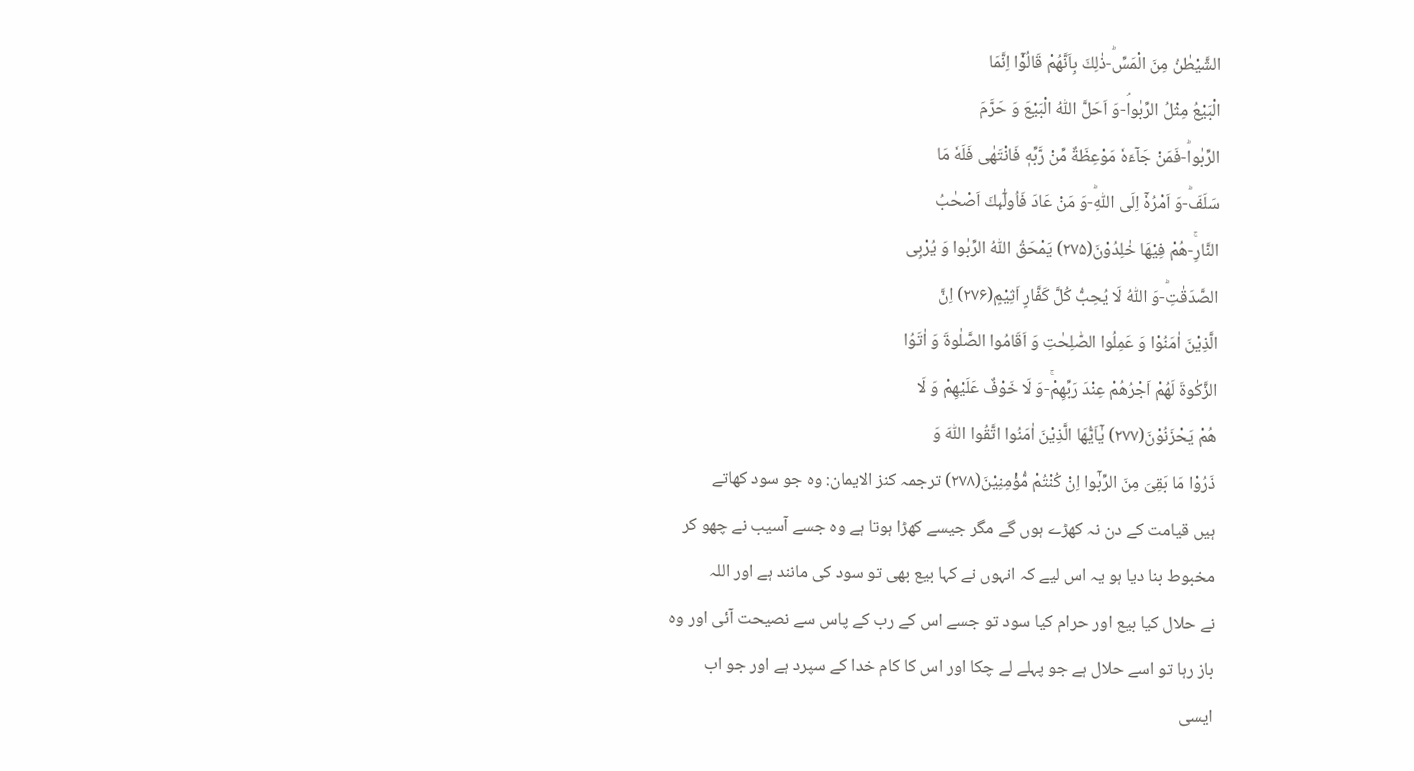الشَّیْطٰنُ مِنَ الْمَسِّؕ-ذٰلِكَ بِاَنَّهُمْ قَالُوْۤا اِنَّمَا
الْبَیْعُ مِثْلُ الرِّبٰواۘ-وَ اَحَلَّ اللّٰهُ الْبَیْعَ وَ حَرَّمَ
الرِّبٰواؕ-فَمَنْ جَآءَهٗ مَوْعِظَةٌ مِّنْ رَّبِّهٖ فَانْتَهٰى فَلَهٗ مَا
سَلَفَؕ-وَ اَمْرُهٗۤ اِلَى اللّٰهِؕ-وَ مَنْ عَادَ فَاُولٰٓىٕكَ اَصْحٰبُ
النَّارِۚ-هُمْ فِیْهَا خٰلِدُوْنَ(۲۷۵) یَمْحَقُ اللّٰهُ الرِّبٰوا وَ یُرْبِی
الصَّدَقٰتِؕ-وَ اللّٰهُ لَا یُحِبُّ كُلَّ كَفَّارٍ اَثِیْمٍ(۲۷۶) اِنَّ
الَّذِیْنَ اٰمَنُوْا وَ عَمِلُوا الصّٰلِحٰتِ وَ اَقَامُوا الصَّلٰوةَ وَ اٰتَوُا
الزَّكٰوةَ لَهُمْ اَجْرُهُمْ عِنْدَ رَبِّهِمْۚ-وَ لَا خَوْفٌ عَلَیْهِمْ وَ لَا
هُمْ یَحْزَنُوْنَ(۲۷۷) یٰۤاَیُّهَا الَّذِیْنَ اٰمَنُوا اتَّقُوا اللّٰهَ وَ
ذَرُوْا مَا بَقِیَ مِنَ الرِّبٰۤوا اِنْ كُنْتُمْ مُّؤْمِنِیْنَ(۲۷۸) ترجمہ کنز الایمان: وہ جو سود کھاتے
ہیں قیامت کے دن نہ کھڑے ہوں گے مگر جیسے کھڑا ہوتا ہے وہ جسے آسیب نے چھو کر
مخبوط بنا دیا ہو یہ اس لیے کہ انہوں نے کہا بیع بھی تو سود کی مانند ہے اور اللہ
نے حلال کیا بیع اور حرام کیا سود تو جسے اس کے رب کے پاس سے نصیحت آئی اور وہ
باز رہا تو اسے حلال ہے جو پہلے لے چکا اور اس کا کام خدا کے سپرد ہے اور جو اب
ایسی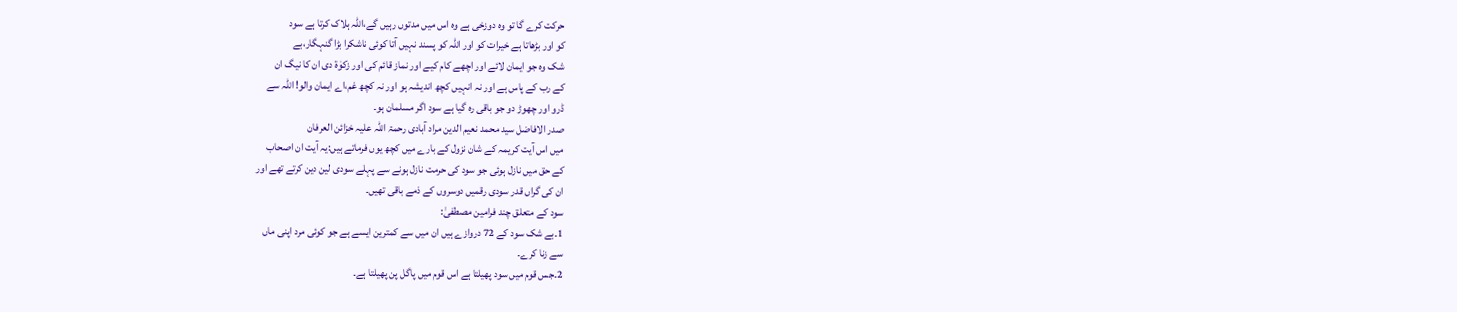حرکت کرے گا تو وہ دوزخی ہے وہ اس میں مدتوں رہیں گے،اللہ ہلاک کرتا ہے سود
کو اور بڑھاتا ہے خیرات کو اور اللہ کو پسند نہیں آتا کوئی ناشکرا بڑا گنہگار،بے
شک وہ جو ایمان لائے اور اچھے کام کیے اور نماز قائم کی اور زکوٰۃ دی ان کا نیگ ان
کے رب کے پاس ہے اور نہ انہیں کچھ اندیشہ ہو اور نہ کچھ غم،اے ایمان والو! اللہ سے
ڈرو اور چھوڑ دو جو باقی رہ گیا ہے سود اگر مسلمان ہو۔
صدر الافاضل سید محمد نعیم الدین مراد آبادی رحمۃ اللہ علیہ خزائن العرفان
میں اس آیت کریمہ کے شان نزول کے بارے میں کچھ یوں فرماتے ہیں:یہ آیت ان اصحاب
کے حق میں نازل ہوئی جو سود کی حرمت نازل ہونے سے پہلے سودی لین دین کرتے تھے اور
ان کی گراں قدر سودی رقمیں دوسروں کے ذمے باقی تھیں۔
سود کے متعلق چند فرامین مصطفیٰ:
1۔بے شک سود کے 72 دروازے ہیں ان میں سے کمترین ایسے ہے جو کوئی مرد اپنی ماں
سے زنا کرے۔
2۔جس قوم میں سود پھیلتا ہے اس قوم میں پاگل پن پھیلتا ہے۔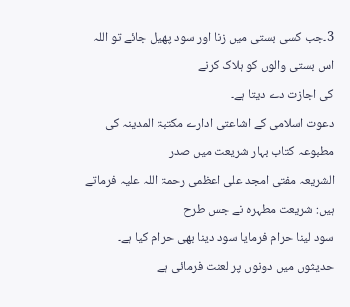3۔جب کسی بستی میں زنا اور سود پھیل جائے تو اللہ اس بستی والوں کو ہلاک کرنے
کی اجازت دے دیتا ہے۔
دعوت اسلامی کے اشاعتی ادارے مکتبۃ المدینہ کی مطبوعہ کتاب بہار شریعت میں صدر
الشریعہ مفتی امجد علی اعظمی رحمۃ اللہ علیہ فرماتے ہیں: شریعت مطہرہ نے جس طرح
سود لینا حرام فرمایا سود دینا بھی حرام کیا ہے۔
حدیثوں میں دونوں پر لعنت فرمائی ہے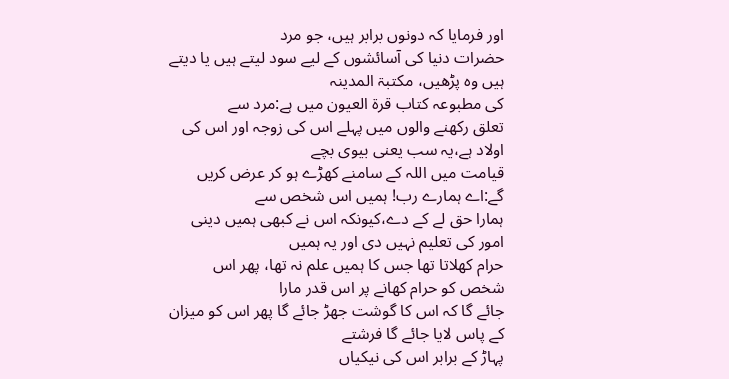اور فرمایا کہ دونوں برابر ہیں، جو مرد
حضرات دنیا کی آسائشوں کے لیے سود لیتے ہیں یا دیتے ہیں وہ پڑھیں، مکتبۃ المدینہ
کی مطبوعہ کتاب قرۃ العیون میں ہے:مرد سے
تعلق رکھنے والوں میں پہلے اس کی زوجہ اور اس کی اولاد ہے،یہ سب یعنی بیوی بچے
قیامت میں اللہ کے سامنے کھڑے ہو کر عرض کریں گے:اے ہمارے رب! ہمیں اس شخص سے
ہمارا حق لے کے دے،کیونکہ اس نے کبھی ہمیں دینی امور کی تعلیم نہیں دی اور یہ ہمیں
حرام کھلاتا تھا جس کا ہمیں علم نہ تھا، پھر اس شخص کو حرام کھانے پر اس قدر مارا
جائے گا کہ اس کا گوشت جھڑ جائے گا پھر اس کو میزان کے پاس لایا جائے گا فرشتے
پہاڑ کے برابر اس کی نیکیاں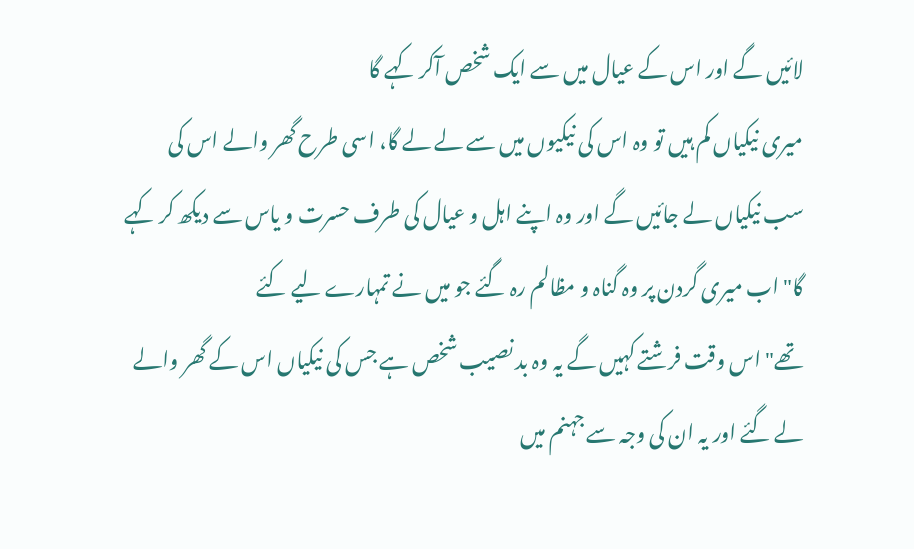لائیں گے اور اس کے عیال میں سے ایک شخص آکر کہے گا
میری نیکیاں کم ہیں تو وہ اس کی نیکیوں میں سے لے لے گا، اسی طرح گھر والے اس کی
سب نیکیاں لے جائیں گے اور وہ اپنے اہل و عیال کی طرف حسرت و یاس سے دیکھ کر کہے
گا"اب میری گردن پر وہ گناہ و مظالم رہ گئے جو میں نے تمہارے لیے کئے
تھے" اس وقت فرشتے کہیں گے یہ وہ بد نصیب شخص ہے جس کی نیکیاں اس کے گھر والے
لے گئے اور یہ ان کی وجہ سے جہنم میں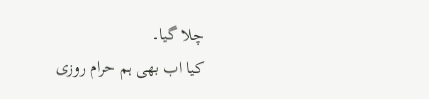چلا گیا۔
کیا اب بھی ہم حرام روزی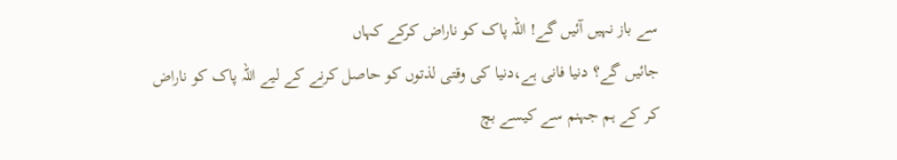سے باز نہیں آئیں گے! اللہ پاک کو ناراض کرکے کہاں
جائیں گے؟ دنیا فانی ہے،دنیا کی وقتی لذتوں کو حاصل کرنے کے لیے اللہ پاک کو ناراض
کر کے ہم جہنم سے کیسے بچ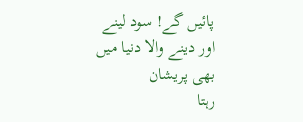پائیں گے! سود لینے اور دینے والا دنیا میں بھی پریشان
رہتا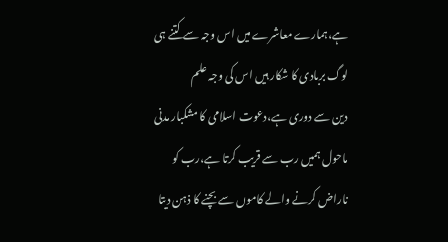ہے،ہمارے معاشرے میں اس وجہ سے کتنے ہی لوگ بربادی کا شکار ہیں اس کی وجہ علم
دین سے دوری ہے،دعوت اسلامی کا مشکبار مدنی ماحول ہمیں رب سے قریب کرتا ہے،رب کو
ناراض کرنے والے کاموں سے بچنے کا ذہن دیتا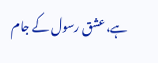ہے،عشق رسول کے جام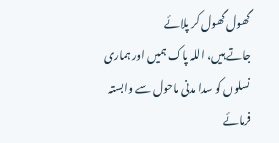گھول گھول کر پلائے
جاتے ہیں، اللہ پاک ہمیں اور ہماری نسلوں کو سدا مدنی ماحول سے وابستہ فرمائے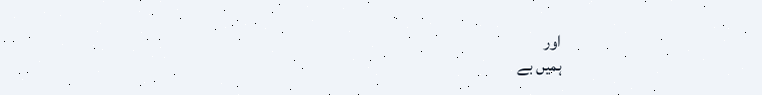اور
ہمیں بے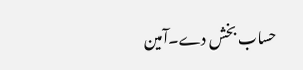حساب بخش دے۔آمین